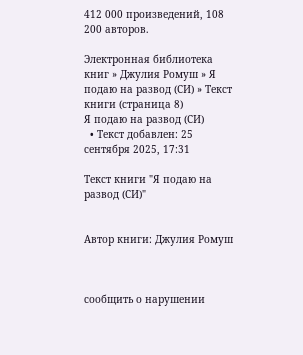412 000 произведений, 108 200 авторов.

Электронная библиотека книг » Джулия Ромуш » Я подаю на развод (СИ) » Текст книги (страница 8)
Я подаю на развод (СИ)
  • Текст добавлен: 25 сентября 2025, 17:31

Текст книги "Я подаю на развод (СИ)"


Автор книги: Джулия Ромуш



сообщить о нарушении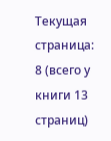Текущая страница: 8 (всего у книги 13 страниц)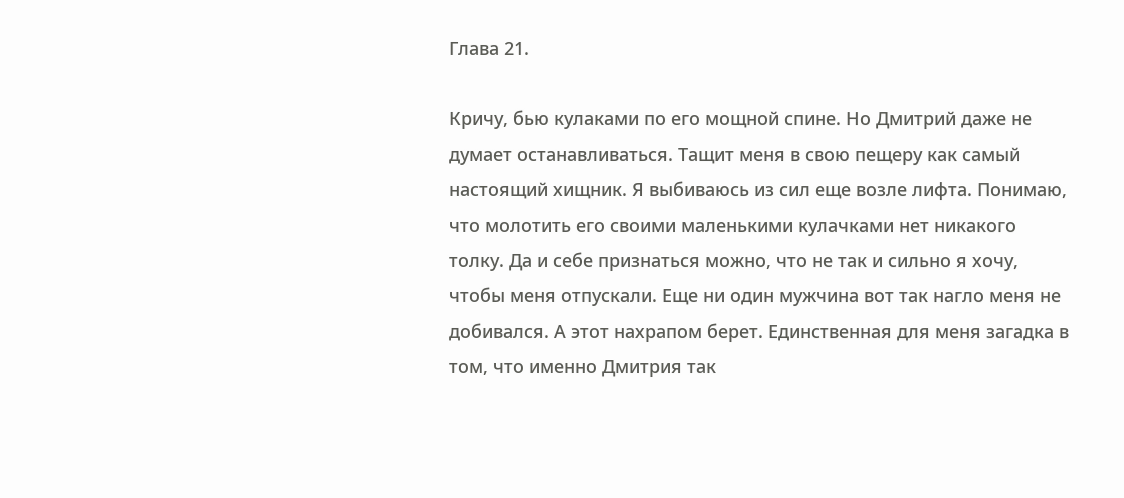Глава 21.

Кричу, бью кулаками по его мощной спине. Но Дмитрий даже не думает останавливаться. Тащит меня в свою пещеру как самый настоящий хищник. Я выбиваюсь из сил еще возле лифта. Понимаю, что молотить его своими маленькими кулачками нет никакого толку. Да и себе признаться можно, что не так и сильно я хочу, чтобы меня отпускали. Еще ни один мужчина вот так нагло меня не добивался. А этот нахрапом берет. Единственная для меня загадка в том, что именно Дмитрия так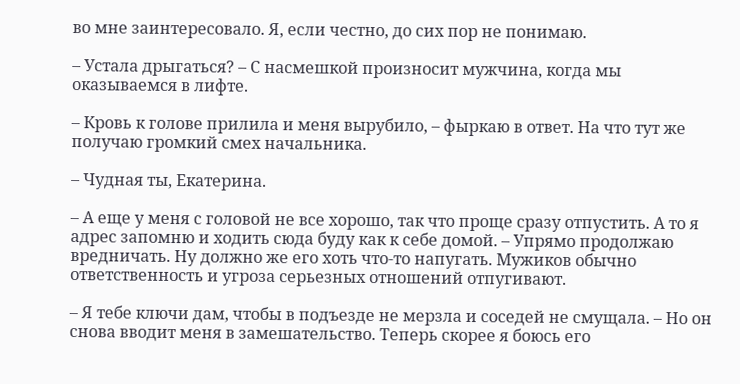во мне заинтересовало. Я, если честно, до сих пор не понимаю.

– Устала дрыгаться? – С насмешкой произносит мужчина, когда мы оказываемся в лифте.

– Кровь к голове прилила и меня вырубило, – фыркаю в ответ. На что тут же получаю громкий смех начальника.

– Чудная ты, Екатерина.

– А еще у меня с головой не все хорошо, так что проще сразу отпустить. А то я адрес запомню и ходить сюда буду как к себе домой. – Упрямо продолжаю вредничать. Ну должно же его хоть что-то напугать. Мужиков обычно ответственность и угроза серьезных отношений отпугивают.

– Я тебе ключи дам, чтобы в подъезде не мерзла и соседей не смущала. – Но он снова вводит меня в замешательство. Теперь скорее я боюсь его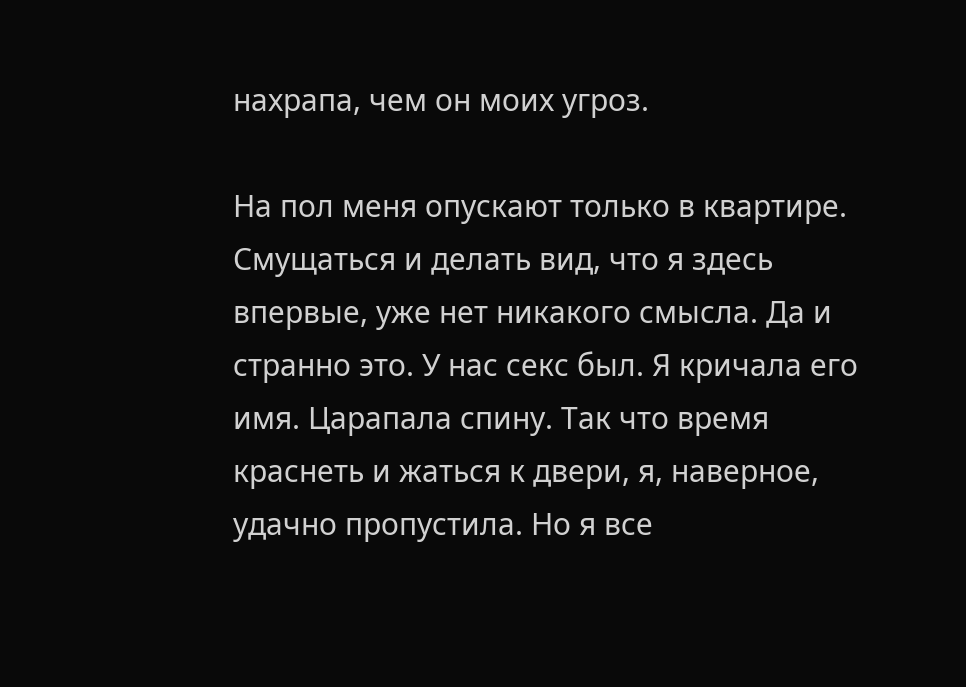нахрапа, чем он моих угроз.

На пол меня опускают только в квартире. Смущаться и делать вид, что я здесь впервые, уже нет никакого смысла. Да и странно это. У нас секс был. Я кричала его имя. Царапала спину. Так что время краснеть и жаться к двери, я, наверное, удачно пропустила. Но я все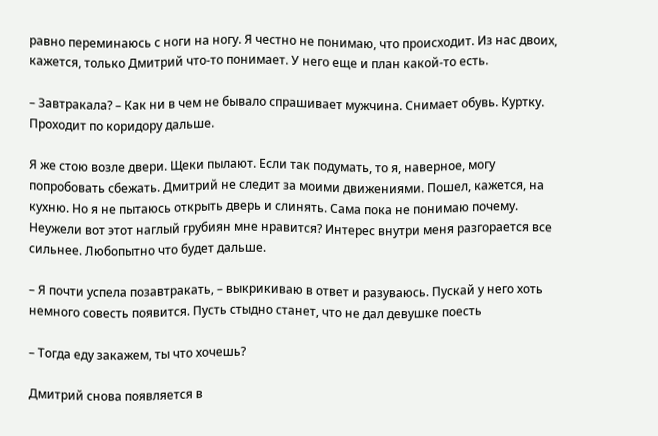равно переминаюсь с ноги на ногу. Я честно не понимаю, что происходит. Из нас двоих, кажется, только Дмитрий что-то понимает. У него еще и план какой-то есть.

– Завтракала? – Как ни в чем не бывало спрашивает мужчина. Снимает обувь. Куртку. Проходит по коридору дальше.

Я же стою возле двери. Щеки пылают. Если так подумать, то я, наверное, могу попробовать сбежать. Дмитрий не следит за моими движениями. Пошел, кажется, на кухню. Но я не пытаюсь открыть дверь и слинять. Сама пока не понимаю почему. Неужели вот этот наглый грубиян мне нравится? Интерес внутри меня разгорается все сильнее. Любопытно что будет дальше.

– Я почти успела позавтракать, – выкрикиваю в ответ и разуваюсь. Пускай у него хоть немного совесть появится. Пусть стыдно станет, что не дал девушке поесть

– Тогда еду закажем, ты что хочешь?

Дмитрий снова появляется в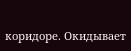коридоре. Окидывает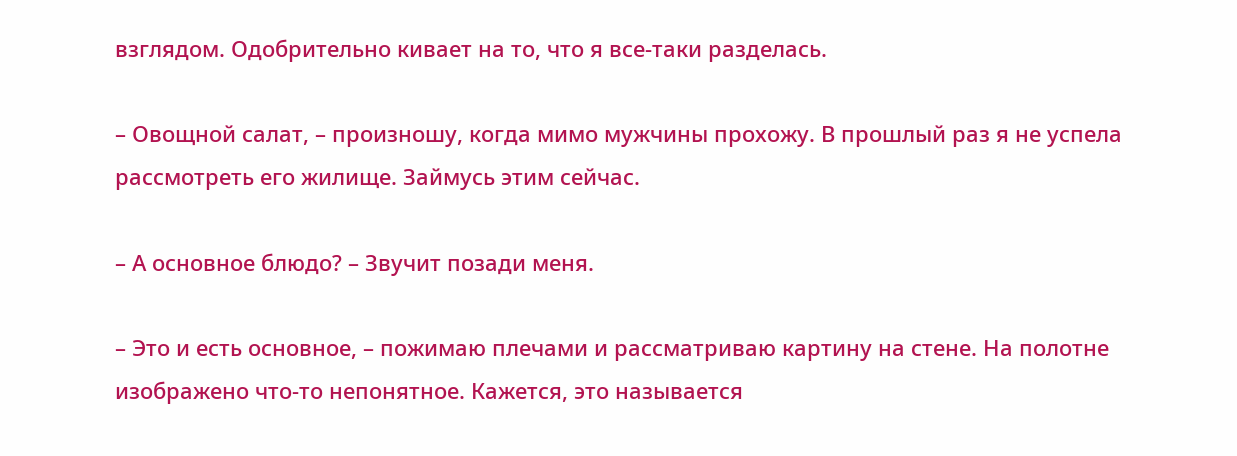взглядом. Одобрительно кивает на то, что я все-таки разделась.

– Овощной салат, – произношу, когда мимо мужчины прохожу. В прошлый раз я не успела рассмотреть его жилище. Займусь этим сейчас.

– А основное блюдо? – Звучит позади меня.

– Это и есть основное, – пожимаю плечами и рассматриваю картину на стене. На полотне изображено что-то непонятное. Кажется, это называется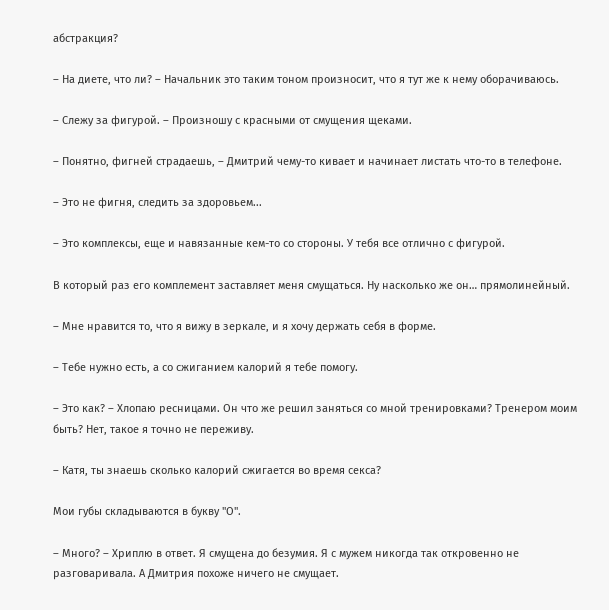абстракция?

– На диете, что ли? – Начальник это таким тоном произносит, что я тут же к нему оборачиваюсь.

– Слежу за фигурой. – Произношу с красными от смущения щеками.

– Понятно, фигней страдаешь, – Дмитрий чему-то кивает и начинает листать что-то в телефоне.

– Это не фигня, следить за здоровьем...

– Это комплексы, еще и навязанные кем-то со стороны. У тебя все отлично с фигурой.

В который раз его комплемент заставляет меня смущаться. Ну насколько же он… прямолинейный.

– Мне нравится то, что я вижу в зеркале, и я хочу держать себя в форме.

– Тебе нужно есть, а со сжиганием калорий я тебе помогу.

– Это как? – Хлопаю ресницами. Он что же решил заняться со мной тренировками? Тренером моим быть? Нет, такое я точно не переживу.

– Катя, ты знаешь сколько калорий сжигается во время секса?

Мои губы складываются в букву "О".

– Много? – Хриплю в ответ. Я смущена до безумия. Я с мужем никогда так откровенно не разговаривала. А Дмитрия похоже ничего не смущает.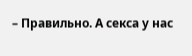– Правильно. А секса у нас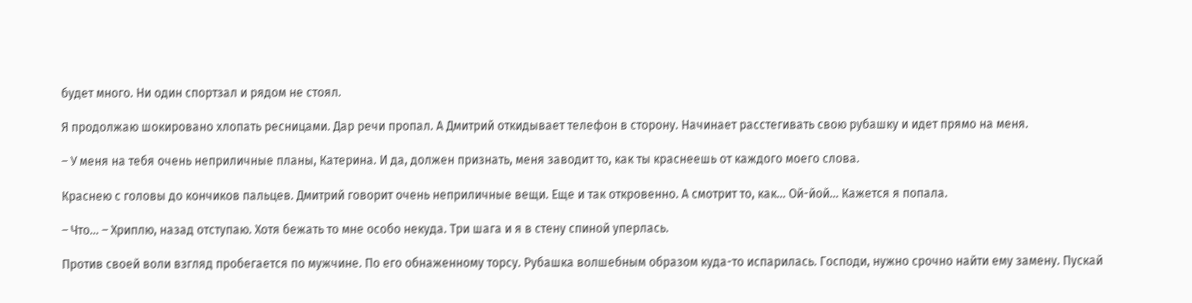будет много. Ни один спортзал и рядом не стоял.

Я продолжаю шокировано хлопать ресницами. Дар речи пропал. А Дмитрий откидывает телефон в сторону. Начинает расстегивать свою рубашку и идет прямо на меня.

– У меня на тебя очень неприличные планы, Катерина. И да, должен признать, меня заводит то, как ты краснеешь от каждого моего слова.

Краснею с головы до кончиков пальцев. Дмитрий говорит очень неприличные вещи. Еще и так откровенно. А смотрит то, как... Ой-йой... Кажется я попала.

– Что... – Хриплю, назад отступаю. Хотя бежать то мне особо некуда. Три шага и я в стену спиной уперлась.

Против своей воли взгляд пробегается по мужчине. По его обнаженному торсу. Рубашка волшебным образом куда-то испарилась. Господи, нужно срочно найти ему замену. Пускай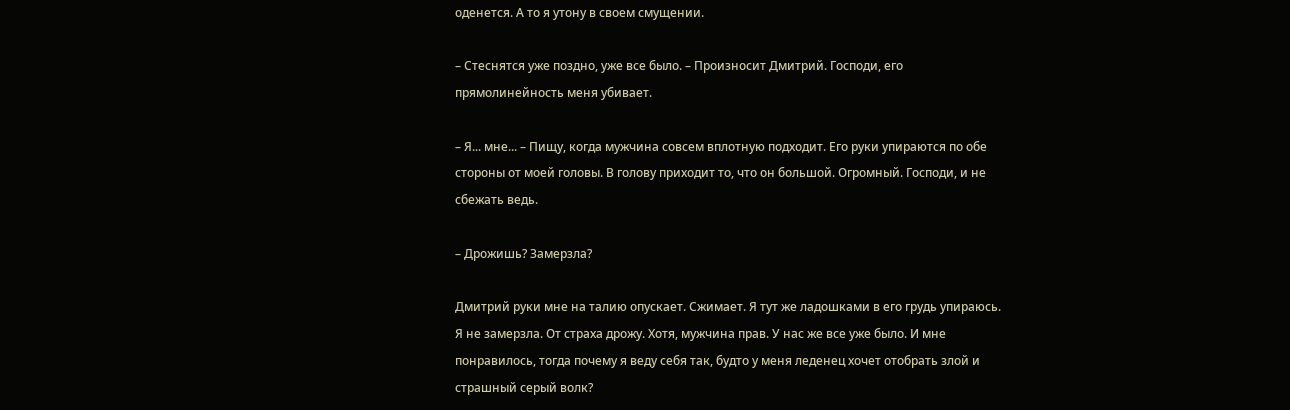оденется. А то я утону в своем смущении.

– Стеснятся уже поздно, уже все было. – Произносит Дмитрий. Господи, его прямолинейность меня убивает.

– Я... мне... – Пищу, когда мужчина совсем вплотную подходит. Его руки упираются по обе стороны от моей головы. В голову приходит то, что он большой. Огромный. Господи, и не сбежать ведь.

– Дрожишь? Замерзла?

Дмитрий руки мне на талию опускает. Сжимает. Я тут же ладошками в его грудь упираюсь. Я не замерзла. От страха дрожу. Хотя, мужчина прав. У нас же все уже было. И мне понравилось, тогда почему я веду себя так, будто у меня леденец хочет отобрать злой и страшный серый волк?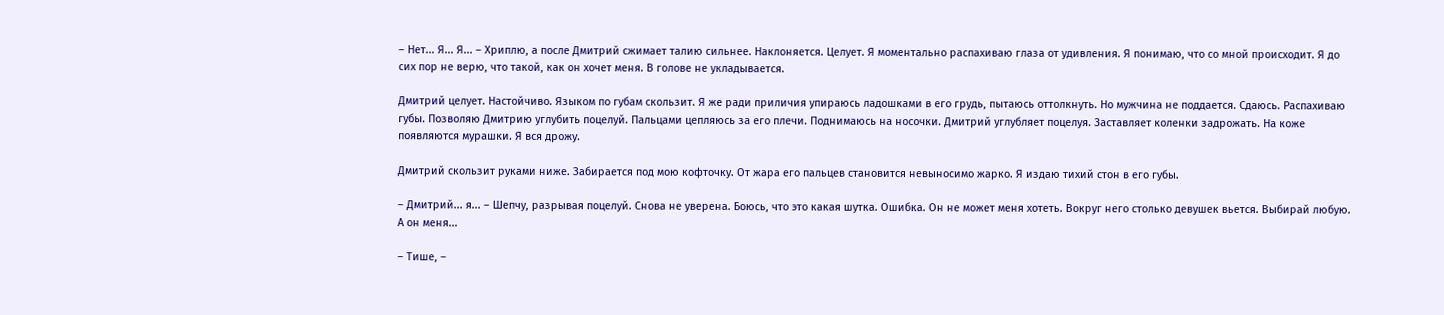– Нет... Я... Я... – Хриплю, а после Дмитрий сжимает талию сильнее. Наклоняется. Целует. Я моментально распахиваю глаза от удивления. Я понимаю, что со мной происходит. Я до сих пор не верю, что такой, как он хочет меня. В голове не укладывается.

Дмитрий целует. Настойчиво. Языком по губам скользит. Я же ради приличия упираюсь ладошками в его грудь, пытаюсь оттолкнуть. Но мужчина не поддается. Сдаюсь. Распахиваю губы. Позволяю Дмитрию углубить поцелуй. Пальцами цепляюсь за его плечи. Поднимаюсь на носочки. Дмитрий углубляет поцелуя. Заставляет коленки задрожать. На коже появляются мурашки. Я вся дрожу.

Дмитрий скользит руками ниже. Забирается под мою кофточку. От жара его пальцев становится невыносимо жарко. Я издаю тихий стон в его губы.

– Дмитрий... я... – Шепчу, разрывая поцелуй. Снова не уверена. Боюсь, что это какая шутка. Ошибка. Он не может меня хотеть. Вокруг него столько девушек вьется. Выбирай любую. А он меня...

– Тише, –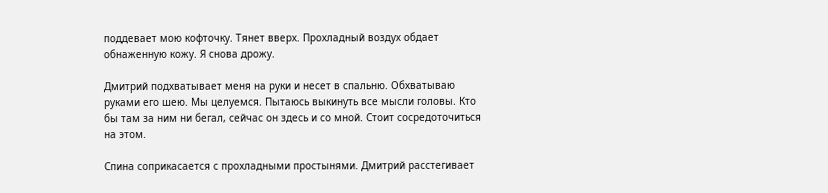поддевает мою кофточку. Тянет вверх. Прохладный воздух обдает обнаженную кожу. Я снова дрожу.

Дмитрий подхватывает меня на руки и несет в спальню. Обхватываю руками его шею. Мы целуемся. Пытаюсь выкинуть все мысли головы. Кто бы там за ним ни бегал, сейчас он здесь и со мной. Стоит сосредоточиться на этом.

Спина соприкасается с прохладными простынями. Дмитрий расстегивает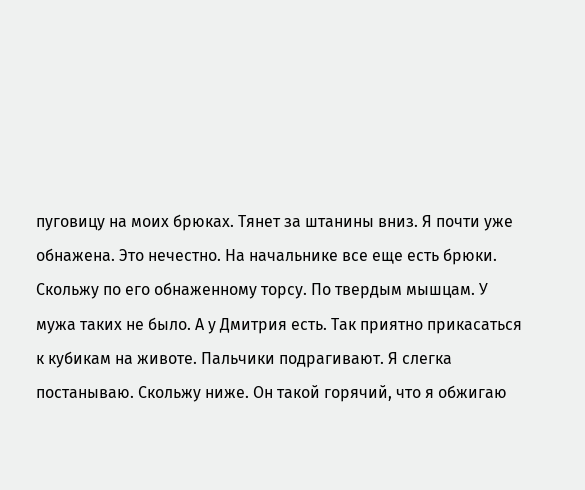пуговицу на моих брюках. Тянет за штанины вниз. Я почти уже обнажена. Это нечестно. На начальнике все еще есть брюки. Скольжу по его обнаженному торсу. По твердым мышцам. У мужа таких не было. А у Дмитрия есть. Так приятно прикасаться к кубикам на животе. Пальчики подрагивают. Я слегка постанываю. Скольжу ниже. Он такой горячий, что я обжигаю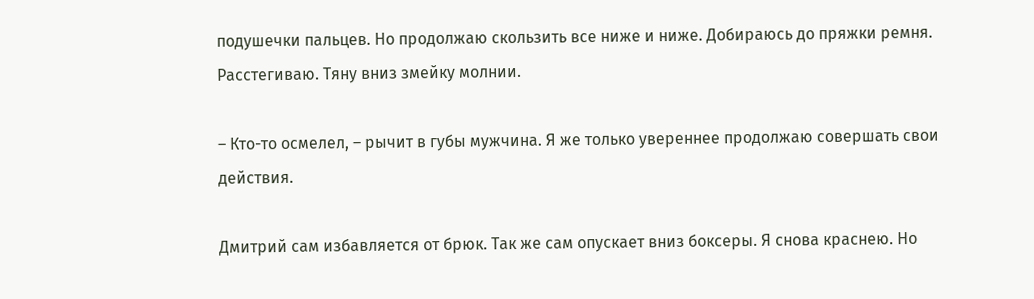подушечки пальцев. Но продолжаю скользить все ниже и ниже. Добираюсь до пряжки ремня. Расстегиваю. Тяну вниз змейку молнии.

– Кто-то осмелел, – рычит в губы мужчина. Я же только увереннее продолжаю совершать свои действия.

Дмитрий сам избавляется от брюк. Так же сам опускает вниз боксеры. Я снова краснею. Но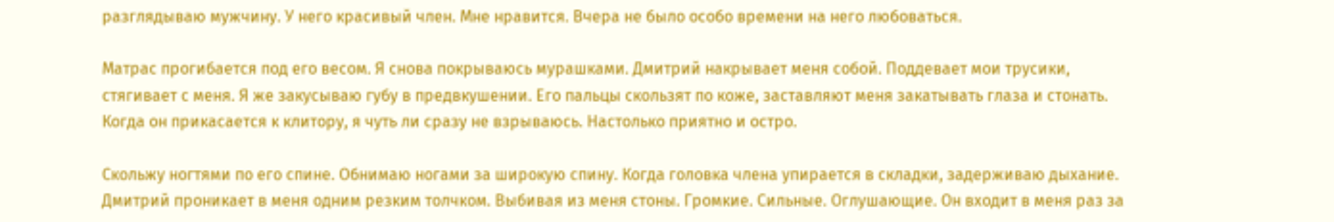разглядываю мужчину. У него красивый член. Мне нравится. Вчера не было особо времени на него любоваться.

Матрас прогибается под его весом. Я снова покрываюсь мурашками. Дмитрий накрывает меня собой. Поддевает мои трусики, стягивает с меня. Я же закусываю губу в предвкушении. Его пальцы скользят по коже, заставляют меня закатывать глаза и стонать. Когда он прикасается к клитору, я чуть ли сразу не взрываюсь. Настолько приятно и остро.

Скольжу ногтями по его спине. Обнимаю ногами за широкую спину. Когда головка члена упирается в складки, задерживаю дыхание. Дмитрий проникает в меня одним резким толчком. Выбивая из меня стоны. Громкие. Сильные. Оглушающие. Он входит в меня раз за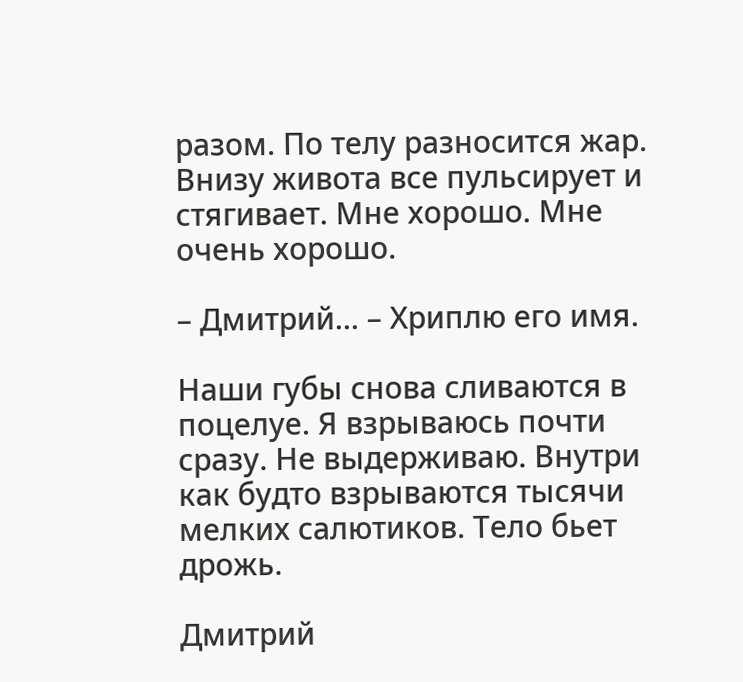разом. По телу разносится жар. Внизу живота все пульсирует и стягивает. Мне хорошо. Мне очень хорошо.

– Дмитрий... – Хриплю его имя.

Наши губы снова сливаются в поцелуе. Я взрываюсь почти сразу. Не выдерживаю. Внутри как будто взрываются тысячи мелких салютиков. Тело бьет дрожь.

Дмитрий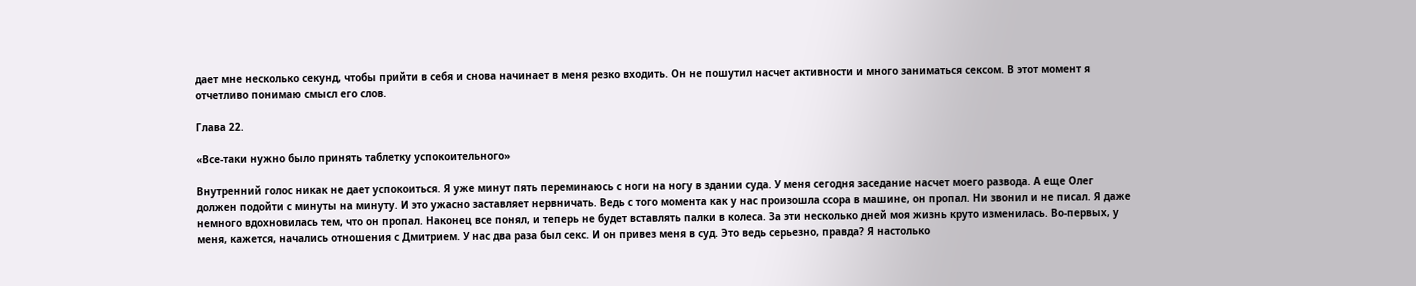дает мне несколько секунд, чтобы прийти в себя и снова начинает в меня резко входить. Он не пошутил насчет активности и много заниматься сексом. В этот момент я отчетливо понимаю смысл его слов.

Глава 22.

«Все-таки нужно было принять таблетку успокоительного»

Внутренний голос никак не дает успокоиться. Я уже минут пять переминаюсь с ноги на ногу в здании суда. У меня сегодня заседание насчет моего развода. А еще Олег должен подойти с минуты на минуту. И это ужасно заставляет нервничать. Ведь с того момента как у нас произошла ссора в машине, он пропал. Ни звонил и не писал. Я даже немного вдохновилась тем, что он пропал. Наконец все понял, и теперь не будет вставлять палки в колеса. За эти несколько дней моя жизнь круто изменилась. Во-первых, у меня, кажется, начались отношения с Дмитрием. У нас два раза был секс. И он привез меня в суд. Это ведь серьезно, правда? Я настолько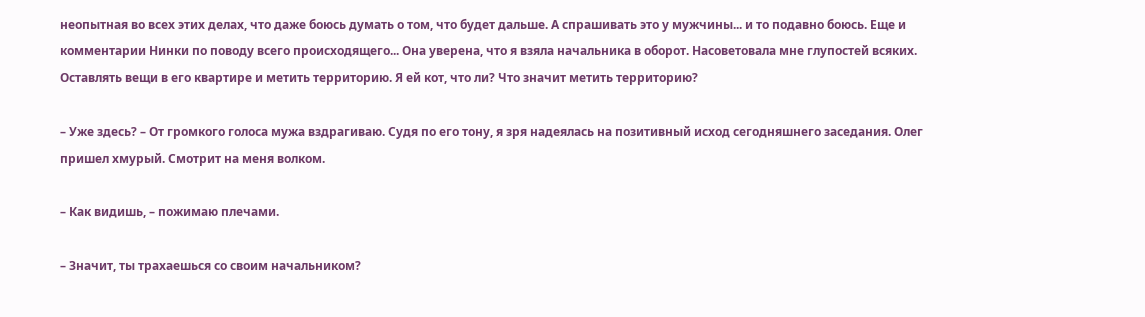неопытная во всех этих делах, что даже боюсь думать о том, что будет дальше. А спрашивать это у мужчины... и то подавно боюсь. Еще и комментарии Нинки по поводу всего происходящего... Она уверена, что я взяла начальника в оборот. Насоветовала мне глупостей всяких. Оставлять вещи в его квартире и метить территорию. Я ей кот, что ли? Что значит метить территорию?

– Уже здесь? – От громкого голоса мужа вздрагиваю. Судя по его тону, я зря надеялась на позитивный исход сегодняшнего заседания. Олег пришел хмурый. Смотрит на меня волком.

– Как видишь, – пожимаю плечами.

– Значит, ты трахаешься со своим начальником?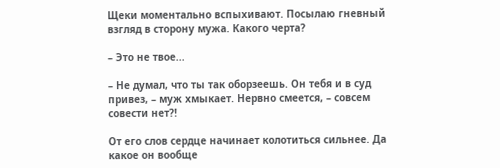Щеки моментально вспыхивают. Посылаю гневный взгляд в сторону мужа. Какого черта?

– Это не твое...

– Не думал, что ты так оборзеешь. Он тебя и в суд привез, – муж хмыкает. Нервно смеется, – совсем совести нет?!

От его слов сердце начинает колотиться сильнее. Да какое он вообще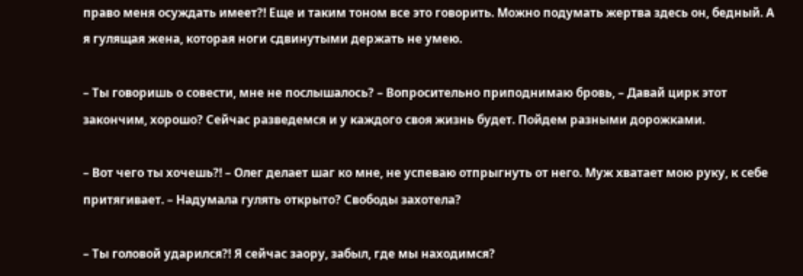право меня осуждать имеет?! Еще и таким тоном все это говорить. Можно подумать жертва здесь он, бедный. А я гулящая жена, которая ноги сдвинутыми держать не умею.

– Ты говоришь о совести, мне не послышалось? – Вопросительно приподнимаю бровь, – Давай цирк этот закончим, хорошо? Сейчас разведемся и у каждого своя жизнь будет. Пойдем разными дорожками.

– Вот чего ты хочешь?! – Олег делает шаг ко мне, не успеваю отпрыгнуть от него. Муж хватает мою руку, к себе притягивает. – Надумала гулять открыто? Свободы захотела?

– Ты головой ударился?! Я сейчас заору, забыл, где мы находимся?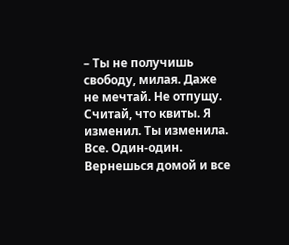– Ты не получишь свободу, милая. Даже не мечтай. Не отпущу. Считай, что квиты. Я изменил. Ты изменила. Все. Один-один. Вернешься домой и все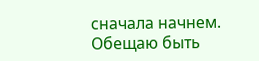сначала начнем. Обещаю быть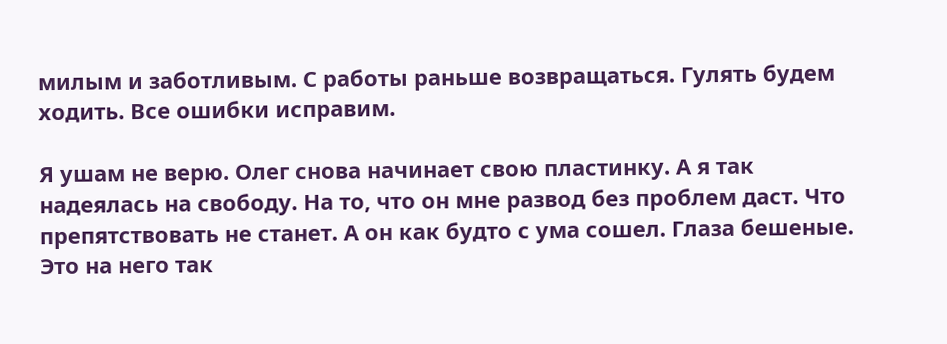милым и заботливым. С работы раньше возвращаться. Гулять будем ходить. Все ошибки исправим.

Я ушам не верю. Олег снова начинает свою пластинку. А я так надеялась на свободу. На то, что он мне развод без проблем даст. Что препятствовать не станет. А он как будто с ума сошел. Глаза бешеные. Это на него так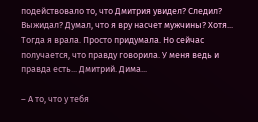подействовало то, что Дмитрия увидел? Следил? Выжидал? Думал, что я вру насчет мужчины? Хотя... Тогда я врала. Просто придумала. Но сейчас получается, что правду говорила. У меня ведь и правда есть... Дмитрий. Дима...

– А то, что у тебя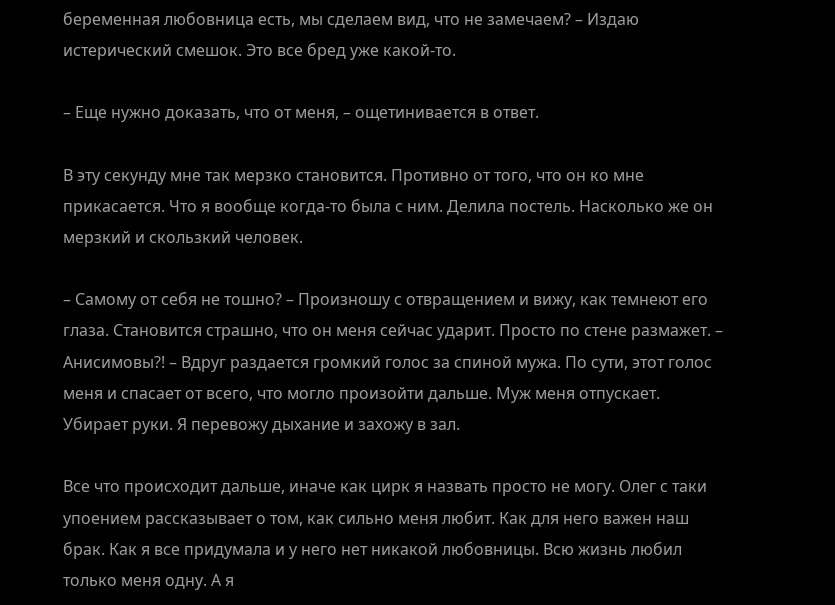беременная любовница есть, мы сделаем вид, что не замечаем? – Издаю истерический смешок. Это все бред уже какой-то.

– Еще нужно доказать, что от меня, – ощетинивается в ответ.

В эту секунду мне так мерзко становится. Противно от того, что он ко мне прикасается. Что я вообще когда-то была с ним. Делила постель. Насколько же он мерзкий и скользкий человек.

– Самому от себя не тошно? – Произношу с отвращением и вижу, как темнеют его глаза. Становится страшно, что он меня сейчас ударит. Просто по стене размажет. – Анисимовы?! – Вдруг раздается громкий голос за спиной мужа. По сути, этот голос меня и спасает от всего, что могло произойти дальше. Муж меня отпускает. Убирает руки. Я перевожу дыхание и захожу в зал.

Все что происходит дальше, иначе как цирк я назвать просто не могу. Олег с таки упоением рассказывает о том, как сильно меня любит. Как для него важен наш брак. Как я все придумала и у него нет никакой любовницы. Всю жизнь любил только меня одну. А я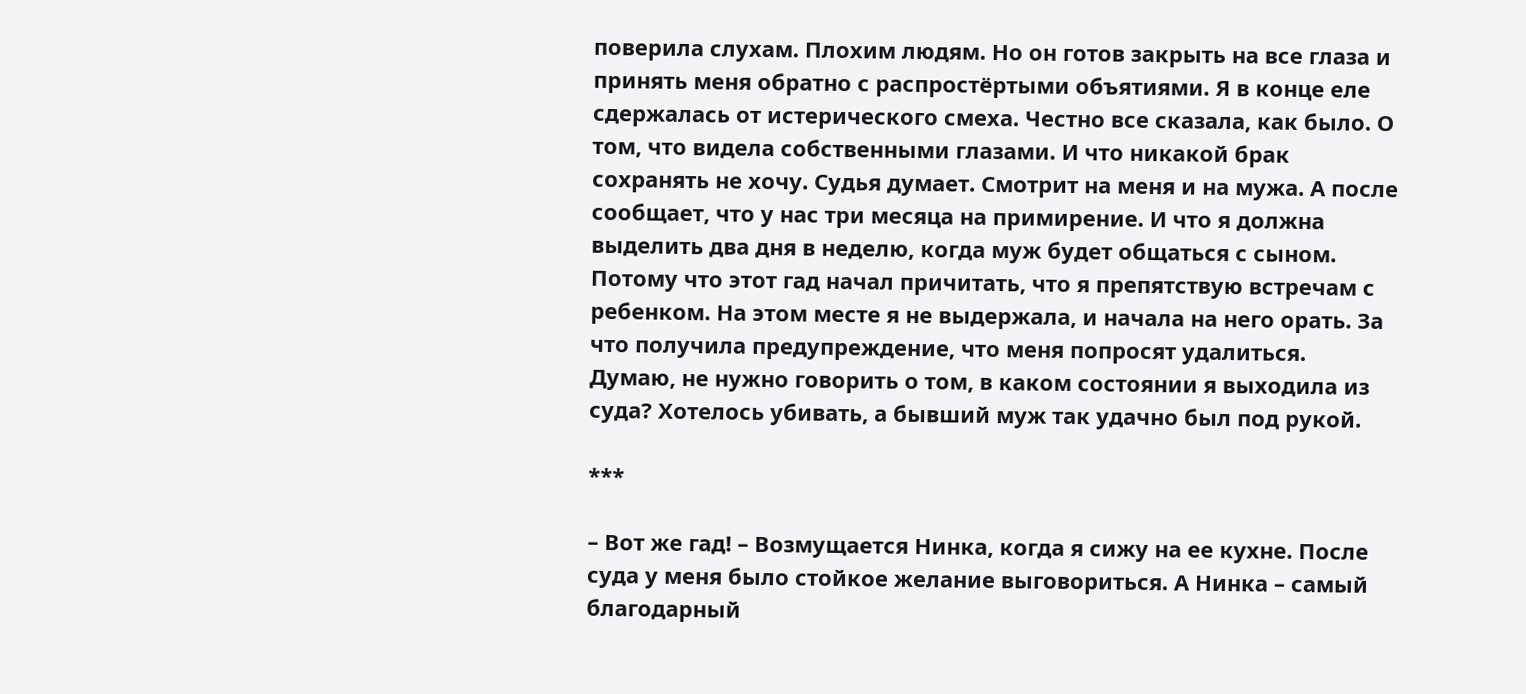поверила слухам. Плохим людям. Но он готов закрыть на все глаза и принять меня обратно с распростёртыми объятиями. Я в конце еле сдержалась от истерического смеха. Честно все сказала, как было. О том, что видела собственными глазами. И что никакой брак сохранять не хочу. Судья думает. Смотрит на меня и на мужа. А после сообщает, что у нас три месяца на примирение. И что я должна выделить два дня в неделю, когда муж будет общаться с сыном. Потому что этот гад начал причитать, что я препятствую встречам с ребенком. На этом месте я не выдержала, и начала на него орать. За что получила предупреждение, что меня попросят удалиться. Думаю, не нужно говорить о том, в каком состоянии я выходила из суда? Хотелось убивать, а бывший муж так удачно был под рукой.

***

– Вот же гад! – Возмущается Нинка, когда я сижу на ее кухне. После суда у меня было стойкое желание выговориться. А Нинка – самый благодарный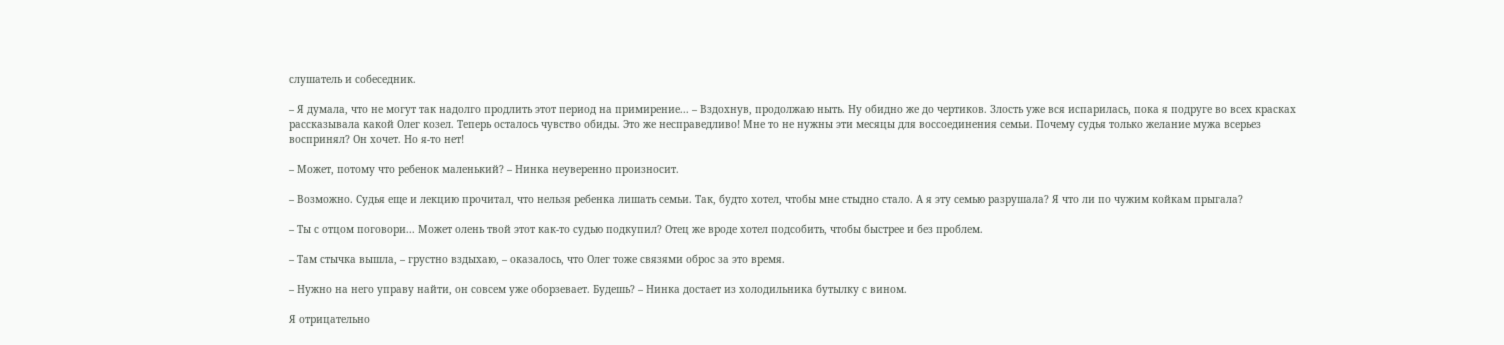слушатель и собеседник.

– Я думала, что не могут так надолго продлить этот период на примирение... – Вздохнув, продолжаю ныть. Ну обидно же до чертиков. Злость уже вся испарилась, пока я подруге во всех красках рассказывала какой Олег козел. Теперь осталось чувство обиды. Это же несправедливо! Мне то не нужны эти месяцы для воссоединения семьи. Почему судья только желание мужа всерьез воспринял? Он хочет. Но я-то нет!

– Может, потому что ребенок маленький? – Нинка неуверенно произносит.

– Возможно. Судья еще и лекцию прочитал, что нельзя ребенка лишать семьи. Так, будто хотел, чтобы мне стыдно стало. А я эту семью разрушала? Я что ли по чужим койкам прыгала?

– Ты с отцом поговори... Может олень твой этот как-то судью подкупил? Отец же вроде хотел подсобить, чтобы быстрее и без проблем.

– Там стычка вышла, – грустно вздыхаю, – оказалось, что Олег тоже связями оброс за это время.

– Нужно на него управу найти, он совсем уже оборзевает. Будешь? – Нинка достает из холодильника бутылку с вином.

Я отрицательно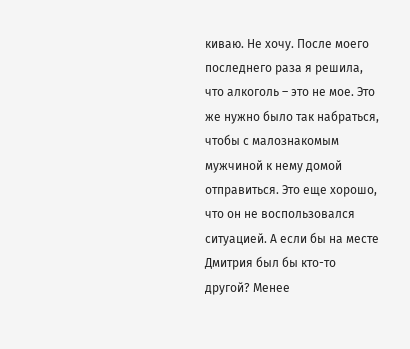киваю. Не хочу. После моего последнего раза я решила, что алкоголь – это не мое. Это же нужно было так набраться, чтобы с малознакомым мужчиной к нему домой отправиться. Это еще хорошо, что он не воспользовался ситуацией. А если бы на месте Дмитрия был бы кто-то другой? Менее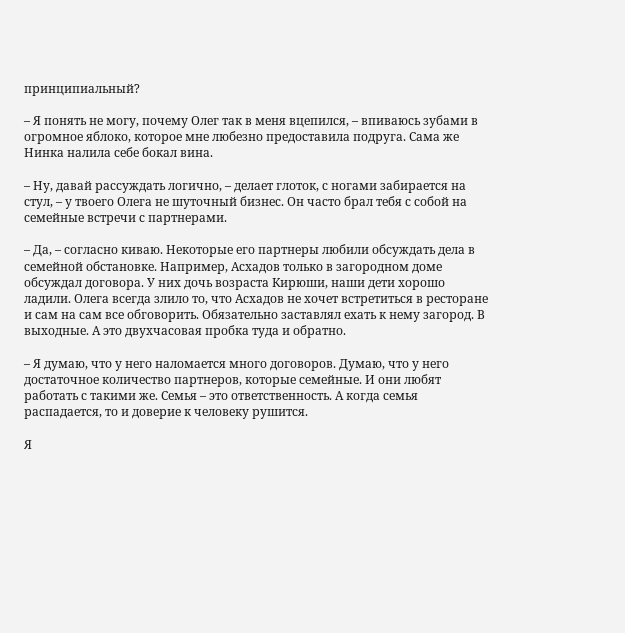принципиальный?

– Я понять не могу, почему Олег так в меня вцепился, – впиваюсь зубами в огромное яблоко, которое мне любезно предоставила подруга. Сама же Нинка налила себе бокал вина.

– Ну, давай рассуждать логично, – делает глоток, с ногами забирается на стул, – у твоего Олега не шуточный бизнес. Он часто брал тебя с собой на семейные встречи с партнерами.

– Да, – согласно киваю. Некоторые его партнеры любили обсуждать дела в семейной обстановке. Например, Асхадов только в загородном доме обсуждал договора. У них дочь возраста Кирюши, наши дети хорошо ладили. Олега всегда злило то, что Асхадов не хочет встретиться в ресторане и сам на сам все обговорить. Обязательно заставлял ехать к нему загород. В выходные. А это двухчасовая пробка туда и обратно.

– Я думаю, что у него наломается много договоров. Думаю, что у него достаточное количество партнеров, которые семейные. И они любят работать с такими же. Семья – это ответственность. А когда семья распадается, то и доверие к человеку рушится.

Я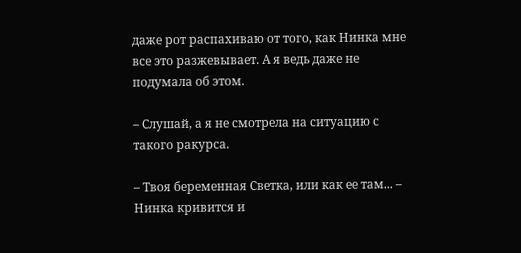даже рот распахиваю от того, как Нинка мне все это разжевывает. А я ведь даже не подумала об этом.

– Слушай, а я не смотрела на ситуацию с такого ракурса.

– Твоя беременная Светка, или как ее там... – Нинка кривится и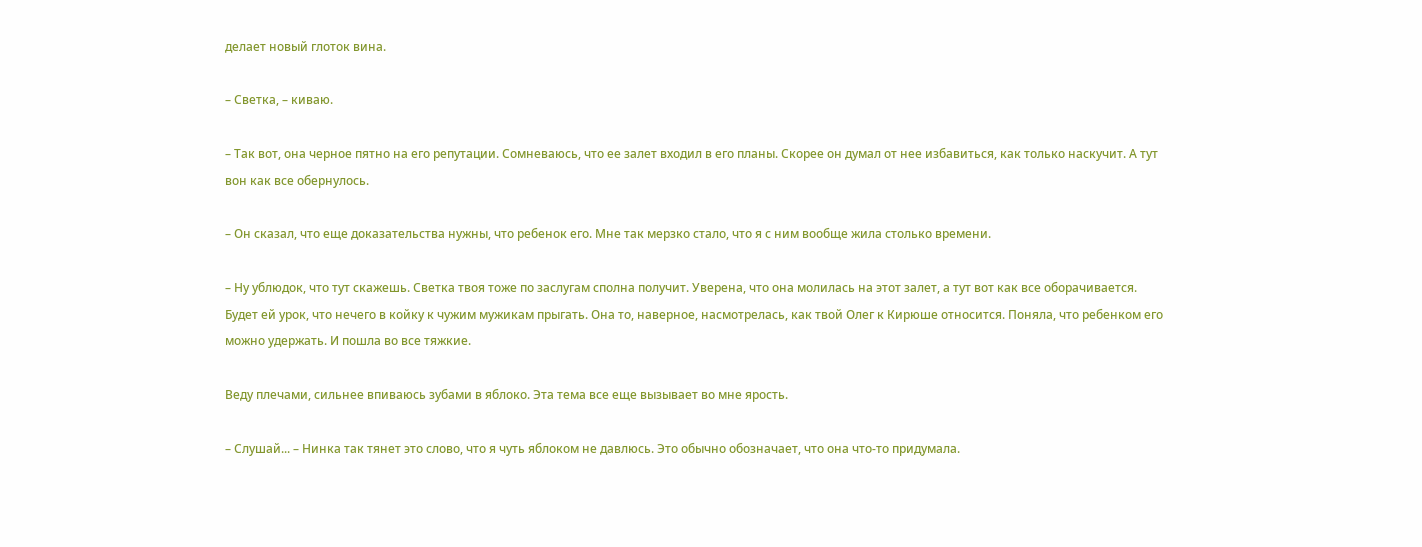делает новый глоток вина.

– Светка, – киваю.

– Так вот, она черное пятно на его репутации. Сомневаюсь, что ее залет входил в его планы. Скорее он думал от нее избавиться, как только наскучит. А тут вон как все обернулось.

– Он сказал, что еще доказательства нужны, что ребенок его. Мне так мерзко стало, что я с ним вообще жила столько времени.

– Ну ублюдок, что тут скажешь. Светка твоя тоже по заслугам сполна получит. Уверена, что она молилась на этот залет, а тут вот как все оборачивается. Будет ей урок, что нечего в койку к чужим мужикам прыгать. Она то, наверное, насмотрелась, как твой Олег к Кирюше относится. Поняла, что ребенком его можно удержать. И пошла во все тяжкие.

Веду плечами, сильнее впиваюсь зубами в яблоко. Эта тема все еще вызывает во мне ярость.

– Слушай... – Нинка так тянет это слово, что я чуть яблоком не давлюсь. Это обычно обозначает, что она что-то придумала.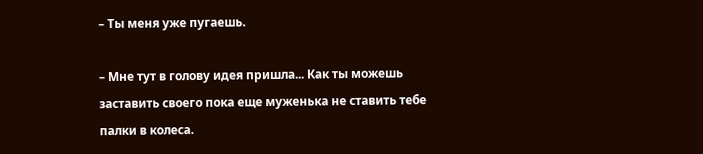– Ты меня уже пугаешь.

– Мне тут в голову идея пришла... Как ты можешь заставить своего пока еще муженька не ставить тебе палки в колеса.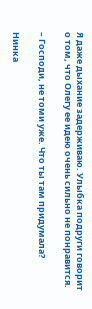Я даже дыхание задерживаю. Улыбка подруги говорит о том, что Олегу ее идею очень сильно не понравится.

– Господи, не томи уже. Что ты там придумала?

Нинка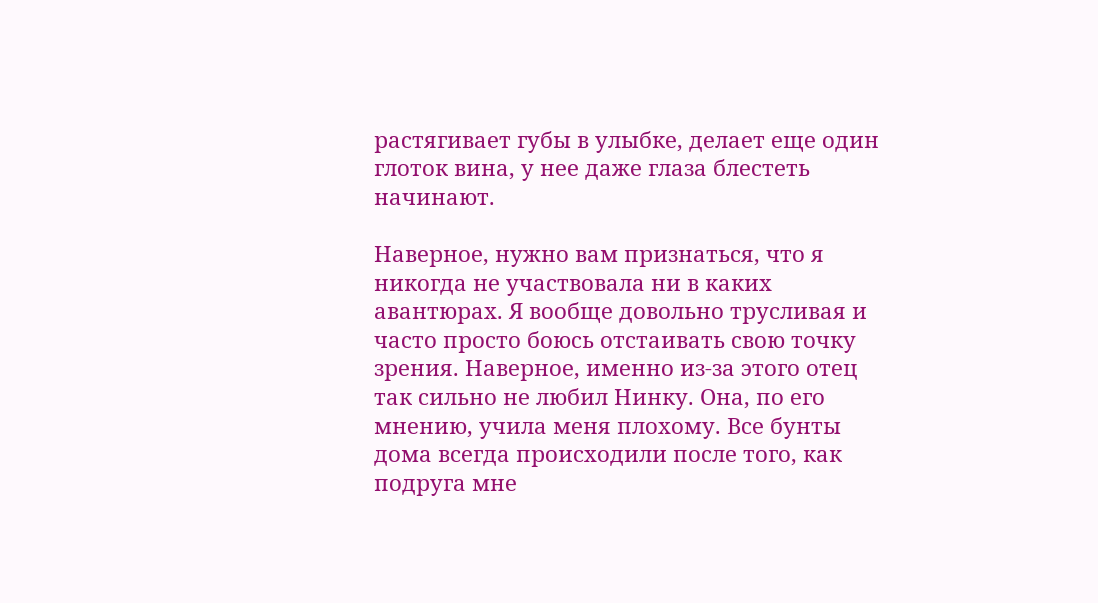растягивает губы в улыбке, делает еще один глоток вина, у нее даже глаза блестеть начинают.

Наверное, нужно вам признаться, что я никогда не участвовала ни в каких авантюрах. Я вообще довольно трусливая и часто просто боюсь отстаивать свою точку зрения. Наверное, именно из-за этого отец так сильно не любил Нинку. Она, по его мнению, учила меня плохому. Все бунты дома всегда происходили после того, как подруга мне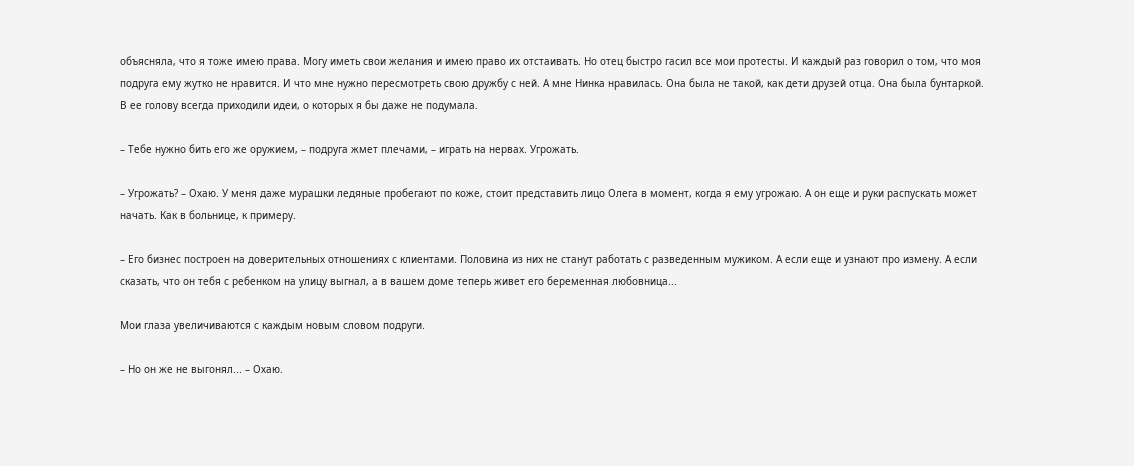объясняла, что я тоже имею права. Могу иметь свои желания и имею право их отстаивать. Но отец быстро гасил все мои протесты. И каждый раз говорил о том, что моя подруга ему жутко не нравится. И что мне нужно пересмотреть свою дружбу с ней. А мне Нинка нравилась. Она была не такой, как дети друзей отца. Она была бунтаркой. В ее голову всегда приходили идеи, о которых я бы даже не подумала.

– Тебе нужно бить его же оружием, – подруга жмет плечами, – играть на нервах. Угрожать.

– Угрожать? – Охаю. У меня даже мурашки ледяные пробегают по коже, стоит представить лицо Олега в момент, когда я ему угрожаю. А он еще и руки распускать может начать. Как в больнице, к примеру.

– Его бизнес построен на доверительных отношениях с клиентами. Половина из них не станут работать с разведенным мужиком. А если еще и узнают про измену. А если сказать, что он тебя с ребенком на улицу выгнал, а в вашем доме теперь живет его беременная любовница...

Мои глаза увеличиваются с каждым новым словом подруги.

– Но он же не выгонял... – Охаю.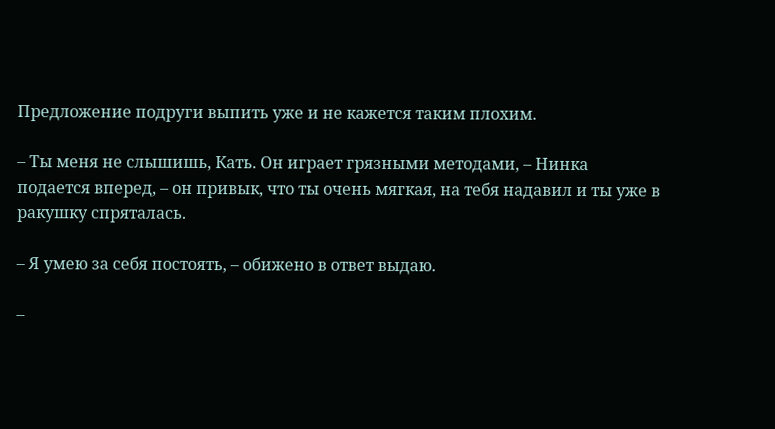Предложение подруги выпить уже и не кажется таким плохим.

– Ты меня не слышишь, Кать. Он играет грязными методами, – Нинка подается вперед, – он привык, что ты очень мягкая, на тебя надавил и ты уже в ракушку спряталась.

– Я умею за себя постоять, – обижено в ответ выдаю.

–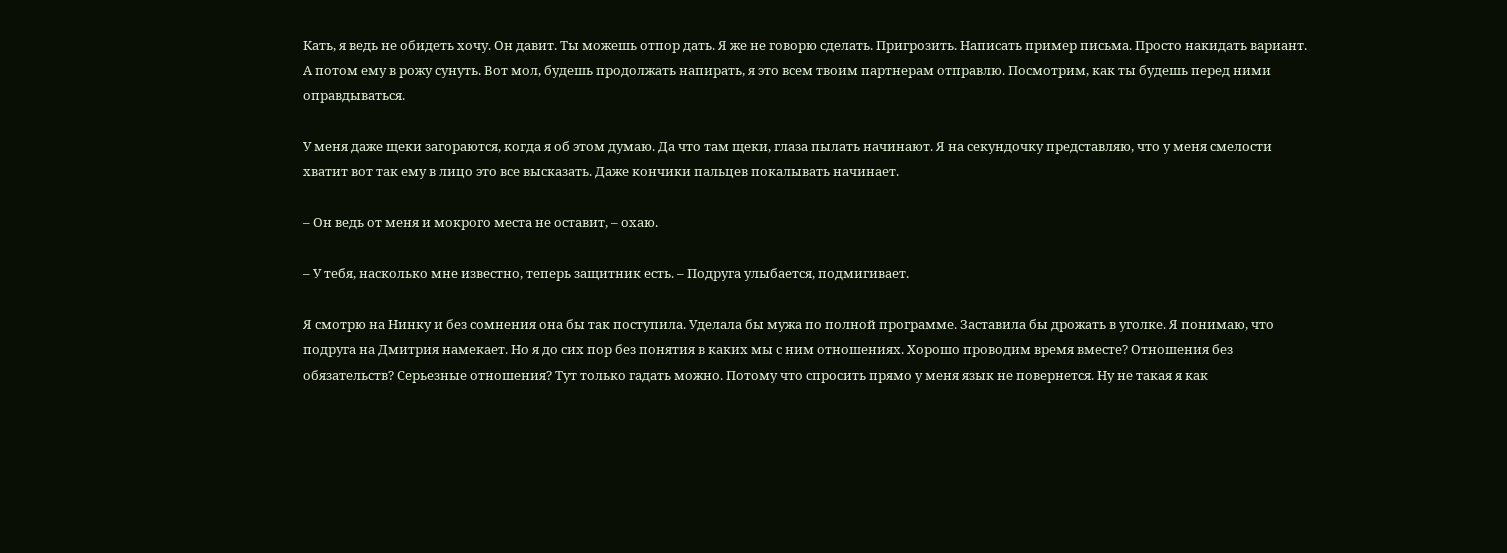Кать, я ведь не обидеть хочу. Он давит. Ты можешь отпор дать. Я же не говорю сделать. Пригрозить. Написать пример письма. Просто накидать вариант. А потом ему в рожу сунуть. Вот мол, будешь продолжать напирать, я это всем твоим партнерам отправлю. Посмотрим, как ты будешь перед ними оправдываться.

У меня даже щеки загораются, когда я об этом думаю. Да что там щеки, глаза пылать начинают. Я на секундочку представляю, что у меня смелости хватит вот так ему в лицо это все высказать. Даже кончики пальцев покалывать начинает.

– Он ведь от меня и мокрого места не оставит, – охаю.

– У тебя, насколько мне известно, теперь защитник есть. – Подруга улыбается, подмигивает.

Я смотрю на Нинку и без сомнения она бы так поступила. Уделала бы мужа по полной программе. Заставила бы дрожать в уголке. Я понимаю, что подруга на Дмитрия намекает. Но я до сих пор без понятия в каких мы с ним отношениях. Хорошо проводим время вместе? Отношения без обязательств? Серьезные отношения? Тут только гадать можно. Потому что спросить прямо у меня язык не повернется. Ну не такая я как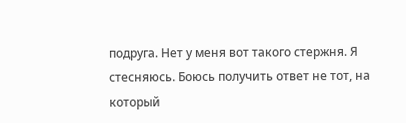подруга. Нет у меня вот такого стержня. Я стесняюсь. Боюсь получить ответ не тот, на который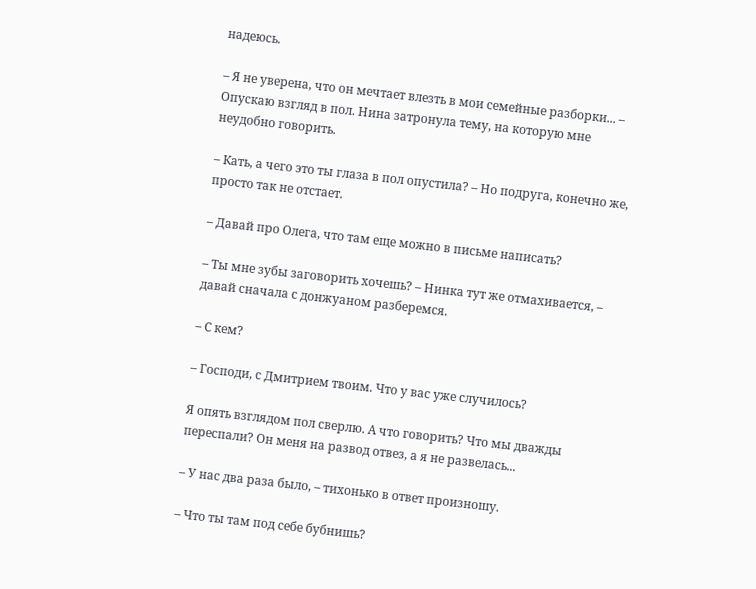надеюсь.

– Я не уверена, что он мечтает влезть в мои семейные разборки... – Опускаю взгляд в пол. Нина затронула тему, на которую мне неудобно говорить.

– Кать, а чего это ты глаза в пол опустила? – Но подруга, конечно же, просто так не отстает.

– Давай про Олега, что там еще можно в письме написать?

– Ты мне зубы заговорить хочешь? – Нинка тут же отмахивается, – давай сначала с донжуаном разберемся.

– С кем?

– Господи, с Дмитрием твоим. Что у вас уже случилось?

Я опять взглядом пол сверлю. А что говорить? Что мы дважды переспали? Он меня на развод отвез, а я не развелась...

– У нас два раза было, – тихонько в ответ произношу.

– Что ты там под себе бубнишь?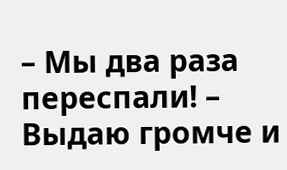– Мы два раза переспали! – Выдаю громче и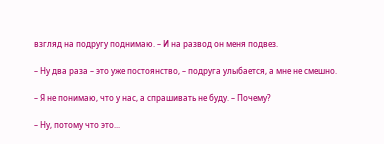взгляд на подругу поднимаю. – И на развод он меня подвез.

– Ну два раза – это уже постоянство, – подруга улыбается, а мне не смешно.

– Я не понимаю, что у нас, а спрашивать не буду. – Почему?

– Ну, потому что это...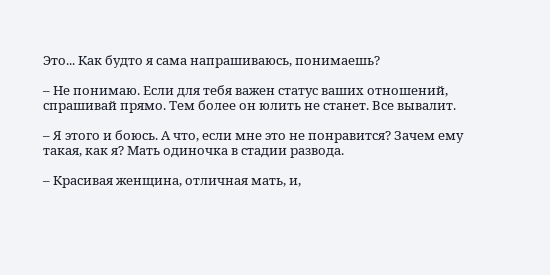Это... Как будто я сама напрашиваюсь, понимаешь?

– Не понимаю. Если для тебя важен статус ваших отношений, спрашивай прямо. Тем более он юлить не станет. Все вывалит.

– Я этого и боюсь. А что, если мне это не понравится? Зачем ему такая, как я? Мать одиночка в стадии развода.

– Красивая женщина, отличная мать, и,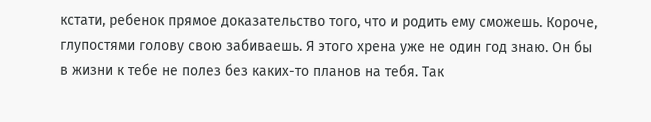кстати, ребенок прямое доказательство того, что и родить ему сможешь. Короче, глупостями голову свою забиваешь. Я этого хрена уже не один год знаю. Он бы в жизни к тебе не полез без каких-то планов на тебя. Так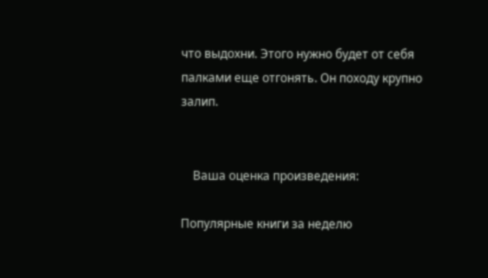что выдохни. Этого нужно будет от себя палками еще отгонять. Он походу крупно залип.


    Ваша оценка произведения:

Популярные книги за неделю